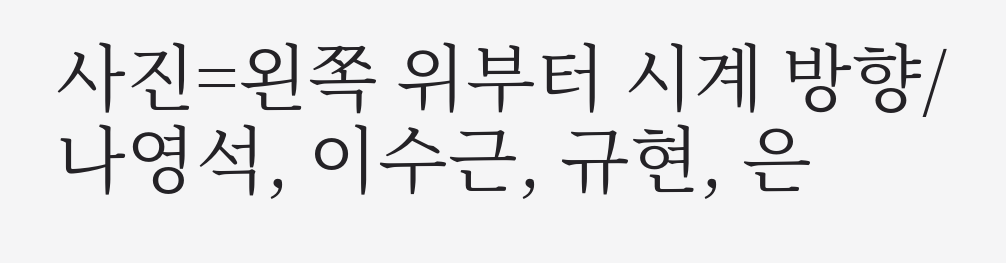사진=왼쪽 위부터 시계 방향/나영석, 이수근, 규현, 은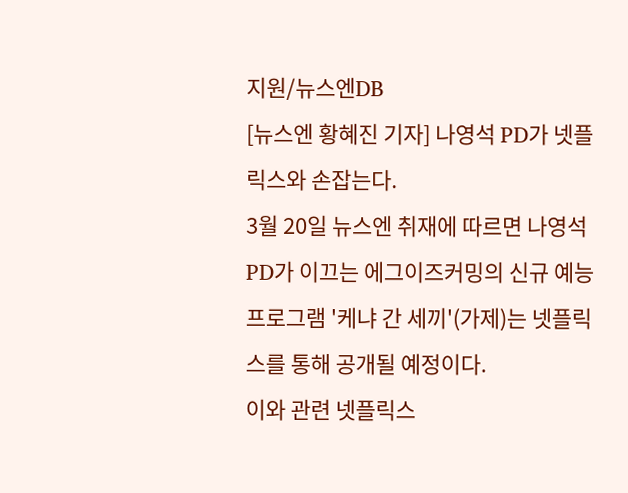지원/뉴스엔DB
[뉴스엔 황혜진 기자] 나영석 PD가 넷플릭스와 손잡는다.
3월 20일 뉴스엔 취재에 따르면 나영석 PD가 이끄는 에그이즈커밍의 신규 예능 프로그램 '케냐 간 세끼'(가제)는 넷플릭스를 통해 공개될 예정이다.
이와 관련 넷플릭스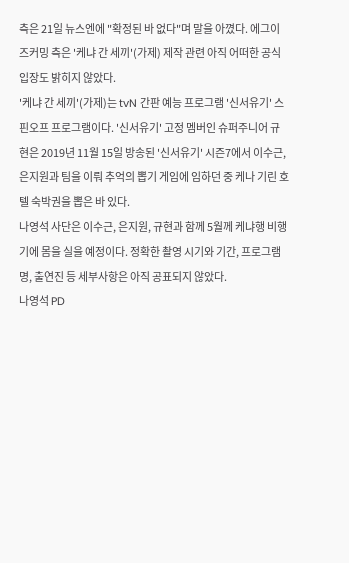측은 21일 뉴스엔에 "확정된 바 없다"며 말을 아꼈다. 에그이즈커밍 측은 '케냐 간 세끼'(가제) 제작 관련 아직 어떠한 공식입장도 밝히지 않았다.
'케냐 간 세끼'(가제)는 tvN 간판 예능 프로그램 '신서유기' 스핀오프 프로그램이다. '신서유기' 고정 멤버인 슈퍼주니어 규현은 2019년 11월 15일 방송된 '신서유기' 시즌7에서 이수근, 은지원과 팀을 이뤄 추억의 뽑기 게임에 임하던 중 케나 기린 호텔 숙박권을 뽑은 바 있다.
나영석 사단은 이수근, 은지원, 규현과 함께 5월께 케냐행 비행기에 몸을 실을 예정이다. 정확한 촬영 시기와 기간, 프로그램명, 출연진 등 세부사항은 아직 공표되지 않았다.
나영석 PD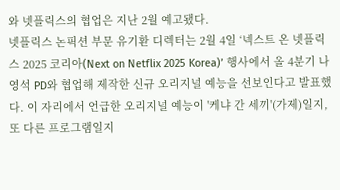와 넷플릭스의 협업은 지난 2월 예고됐다.
넷플릭스 논픽션 부문 유기환 디렉터는 2월 4일 ‘넥스트 온 넷플릭스 2025 코리아(Next on Netflix 2025 Korea)’ 행사에서 올 4분기 나영석 PD와 협업해 제작한 신규 오리지널 예능을 선보인다고 발표했다. 이 자리에서 언급한 오리지널 예능이 '케냐 간 세끼'(가제)일지, 또 다른 프로그램일지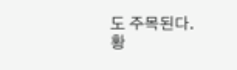도 주목된다.
황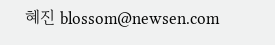혜진 blossom@newsen.com